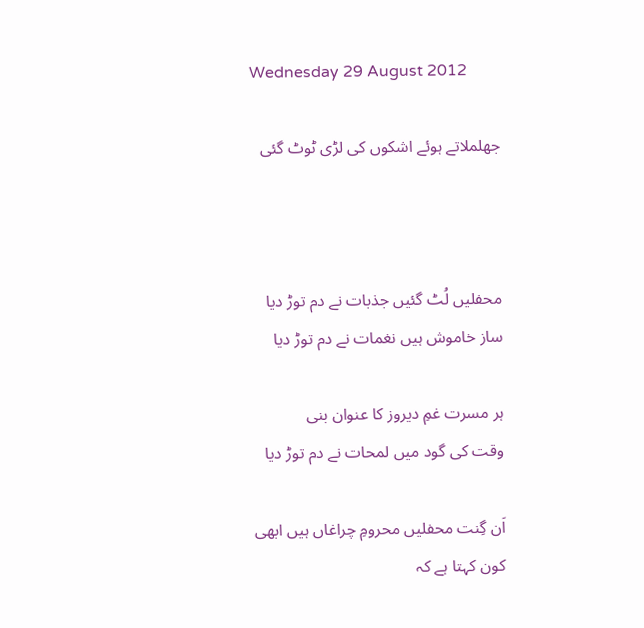Wednesday 29 August 2012

جھلملاتے ہوئے اشکوں کی لڑی ٹوٹ گئی



محفلیں لُٹ گئیں جذبات نے دم توڑ دیا
ساز خاموش ہیں نغمات نے دم توڑ دیا

ہر مسرت غمِ دیروز کا عنوان بنی
وقت کی گود میں لمحات نے دم توڑ دیا

اَن گِنت محفلیں محرومِ چراغاں ہیں ابھی
کون کہتا ہے کہ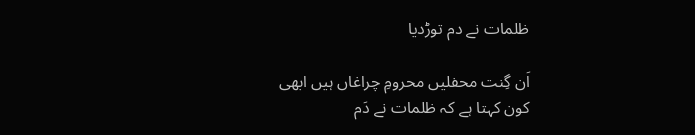ظلمات نے دم توڑدیا

اَن گِنت محفلیں محرومِ چراغاں ہیں ابھی
کون کہتا ہے کہ ظلمات نے دَم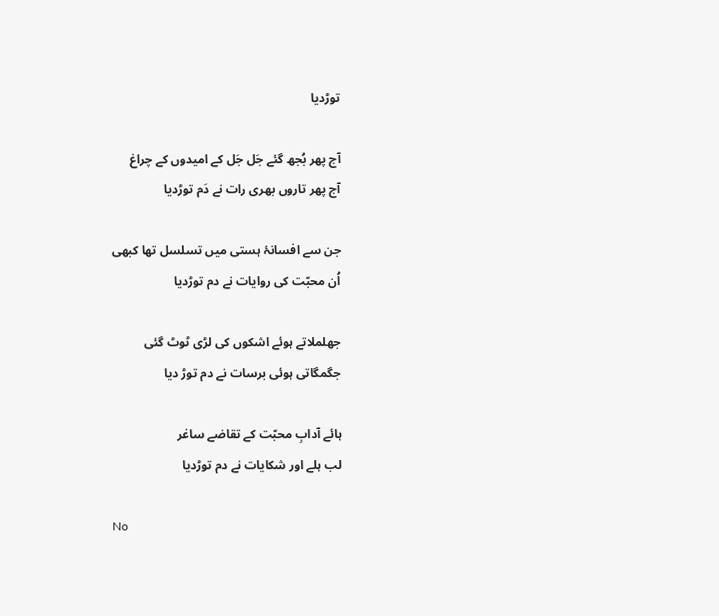توڑدیا

آج پھر بُجھ گئے جَل جَل کے امیدوں کے چراغ
آج پھر تاروں بھری رات نے دَم توڑدیا

جن سے افسانۂ ہستی میں تسلسل تھا کبھی
اُن محبّت کی روایات نے دم توڑدیا

جھلملاتے ہوئے اشکوں کی لڑی ٹوٹ گئی
جگمگاتی ہوئی برسات نے دم توڑ دیا

ہائے آدابِ محبّت کے تقاضے ساغر
لب ہلے اور شکایات نے دم توڑدیا

No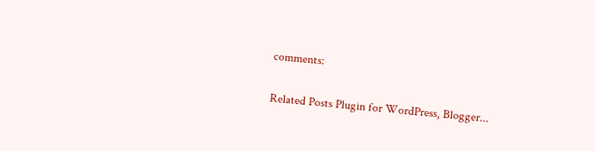comments:

Related Posts Plugin for WordPress, Blogger...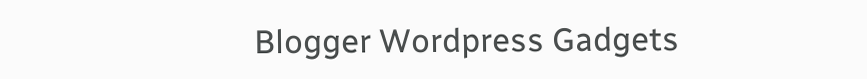Blogger Wordpress Gadgets